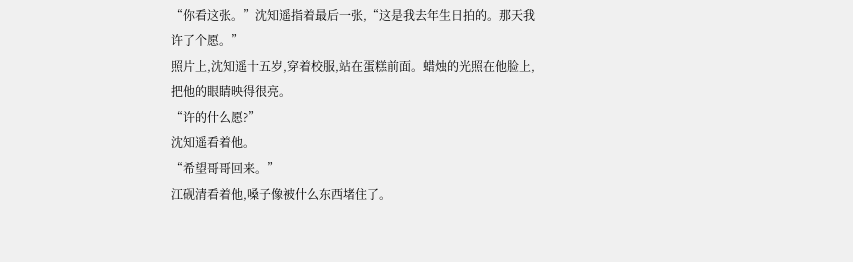“你看这张。”沈知遥指着最后一张,“这是我去年生日拍的。那天我许了个愿。”
照片上,沈知遥十五岁,穿着校服,站在蛋糕前面。蜡烛的光照在他脸上,把他的眼睛映得很亮。
“许的什么愿?”
沈知遥看着他。
“希望哥哥回来。”
江砚清看着他,嗓子像被什么东西堵住了。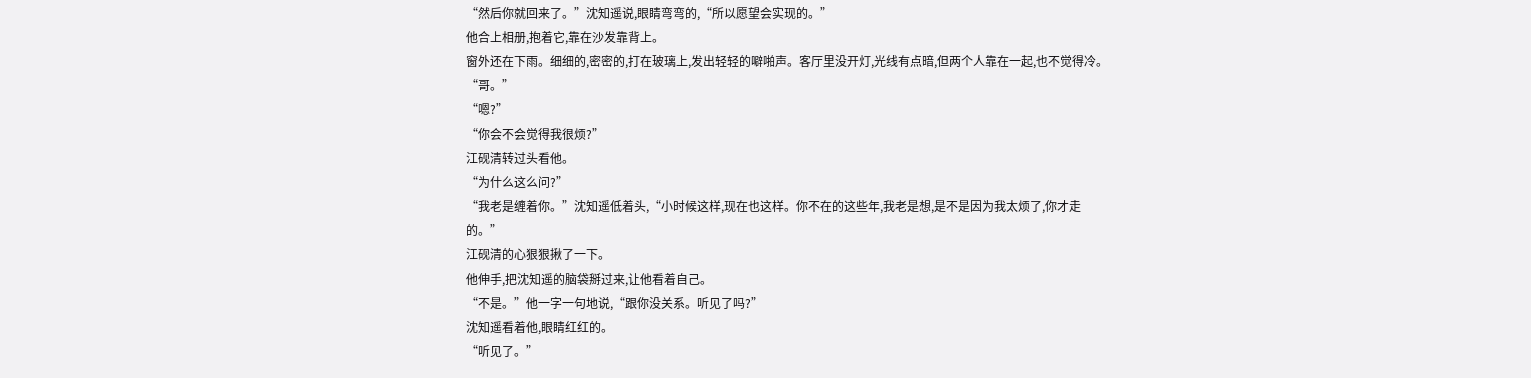“然后你就回来了。”沈知遥说,眼睛弯弯的,“所以愿望会实现的。”
他合上相册,抱着它,靠在沙发靠背上。
窗外还在下雨。细细的,密密的,打在玻璃上,发出轻轻的噼啪声。客厅里没开灯,光线有点暗,但两个人靠在一起,也不觉得冷。
“哥。”
“嗯?”
“你会不会觉得我很烦?”
江砚清转过头看他。
“为什么这么问?”
“我老是缠着你。”沈知遥低着头,“小时候这样,现在也这样。你不在的这些年,我老是想,是不是因为我太烦了,你才走的。”
江砚清的心狠狠揪了一下。
他伸手,把沈知遥的脑袋掰过来,让他看着自己。
“不是。”他一字一句地说,“跟你没关系。听见了吗?”
沈知遥看着他,眼睛红红的。
“听见了。”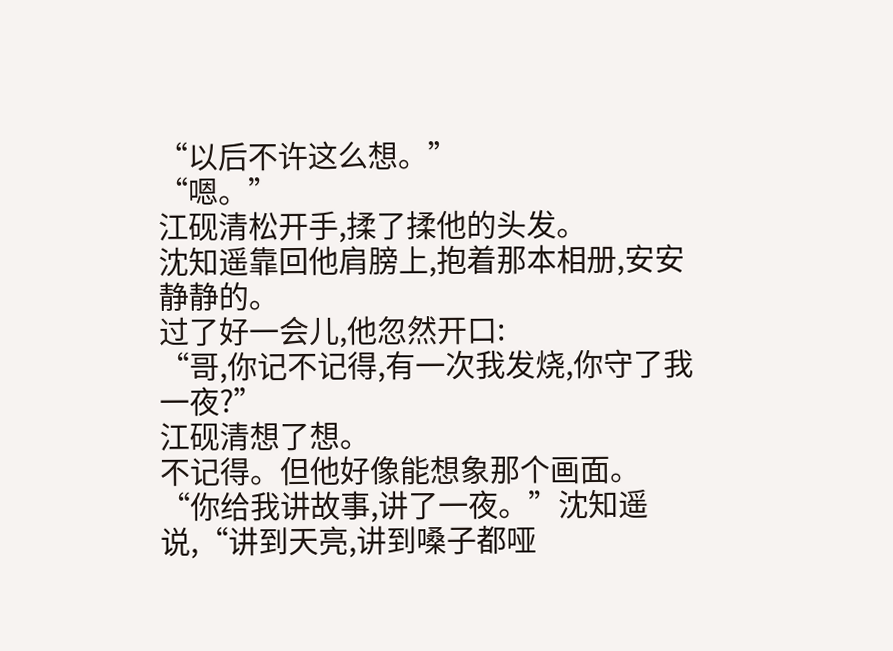“以后不许这么想。”
“嗯。”
江砚清松开手,揉了揉他的头发。
沈知遥靠回他肩膀上,抱着那本相册,安安静静的。
过了好一会儿,他忽然开口:
“哥,你记不记得,有一次我发烧,你守了我一夜?”
江砚清想了想。
不记得。但他好像能想象那个画面。
“你给我讲故事,讲了一夜。”沈知遥说,“讲到天亮,讲到嗓子都哑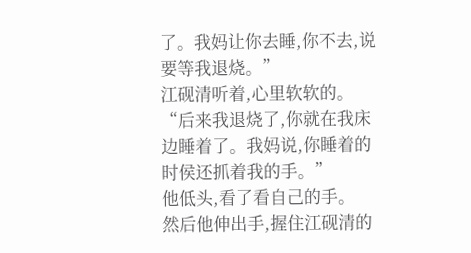了。我妈让你去睡,你不去,说要等我退烧。”
江砚清听着,心里软软的。
“后来我退烧了,你就在我床边睡着了。我妈说,你睡着的时侯还抓着我的手。”
他低头,看了看自己的手。
然后他伸出手,握住江砚清的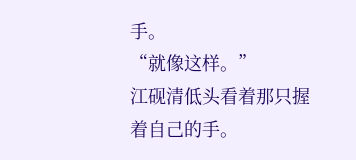手。
“就像这样。”
江砚清低头看着那只握着自己的手。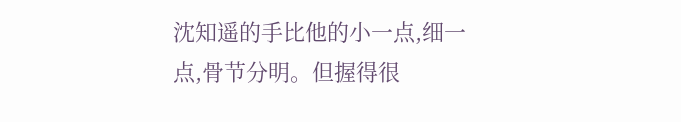沈知遥的手比他的小一点,细一点,骨节分明。但握得很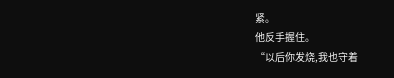紧。
他反手握住。
“以后你发烧,我也守着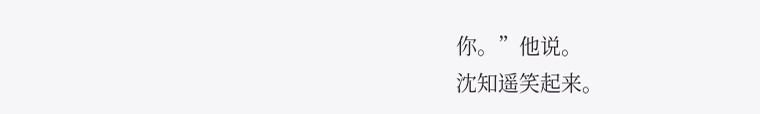你。”他说。
沈知遥笑起来。